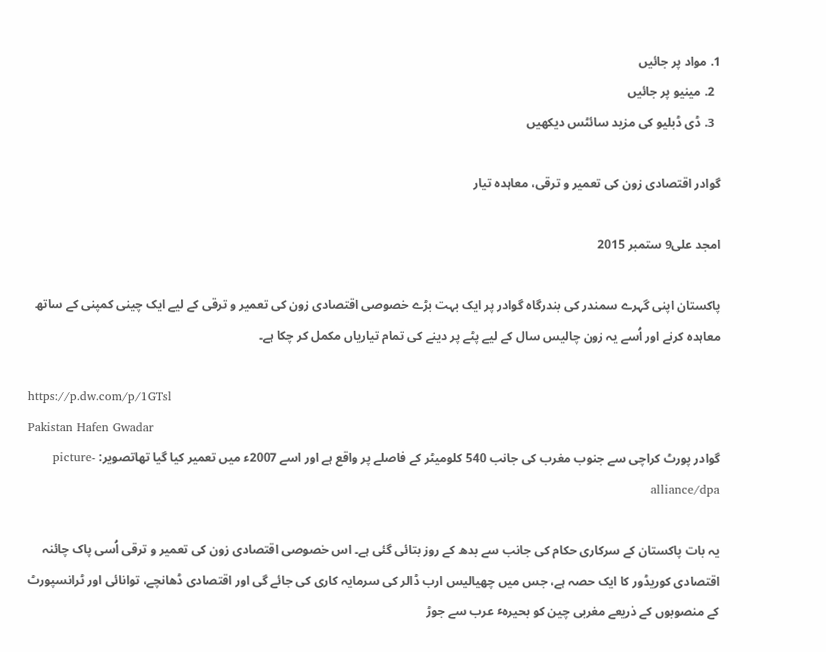1. مواد پر جائیں
  2. مینیو پر جائیں
  3. ڈی ڈبلیو کی مزید سائٹس دیکھیں

گوادر اقتصادی زون کی تعمیر و ترقی، معاہدہ تیار

امجد علی9 ستمبر 2015

پاکستان اپنی گہرے سمندر کی بندرگاہ گوادر پر ایک بہت بڑے خصوصی اقتصادی زون کی تعمیر و ترقی کے لیے ایک چینی کمپنی کے ساتھ معاہدہ کرنے اور اُسے یہ زون چالیس سال کے لیے پٹے پر دینے کی تمام تیاریاں مکمل کر چکا ہے۔

https://p.dw.com/p/1GTsl
Pakistan Hafen Gwadar
گوادر پورٹ کراچی سے جنوب مغرب کی جانب 540 کلومیٹر کے فاصلے پر واقع ہے اور اسے 2007ء میں تعمیر کیا گیا تھاتصویر: picture-alliance/dpa

یہ بات پاکستان کے سرکاری حکام کی جانب سے بدھ کے روز بتائی گئی ہے۔ اس خصوصی اقتصادی زون کی تعمیر و ترقی اُسی پاک چائنہ اقتصادی کوریڈور کا ایک حصہ ہے، جس میں چھیالیس ارب ڈالر کی سرمایہ کاری کی جائے گی اور اقتصادی ڈھانچے، توانائی اور ٹرانسپورٹ کے منصوبوں کے ذریعے مغربی چین کو بحیرہٴ عرب سے جوڑ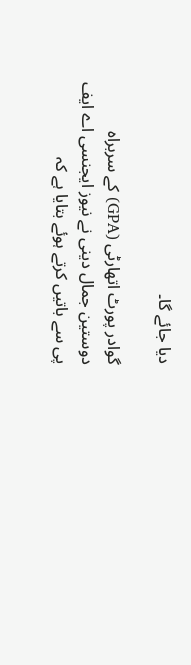دیا جائے گا۔

گوادر پورٹ اتھارٹی (GPA) کے سربراہ دوستین جمال دینی نے نیوز ایجنسی اے ایف پی سے باتیں کرتے ہوئے بتایا ہے کہ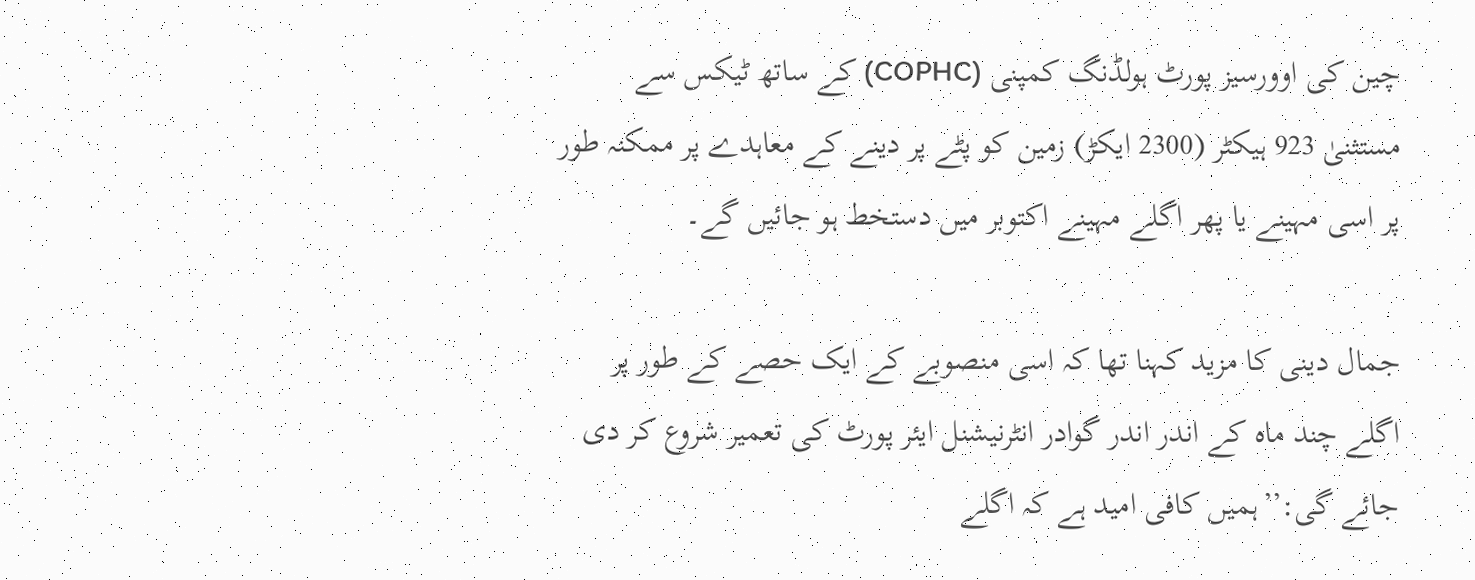چین کی اوورسیز پورٹ ہولڈنگ کمپنی (COPHC) کے ساتھ ٹیکس سے مستثنیٰ 923 ہیکٹر (2300 ایکڑ) زمین کو پٹے پر دینے کے معاہدے پر ممکنہ طور پر اسی مہینے یا پھر اگلے مہینے اکتوبر میں دستخط ہو جائیں گے۔

جمال دینی کا مزید کہنا تھا کہ اسی منصوبے کے ایک حصے کے طور پر اگلے چند ماہ کے اندر اندر گوادر انٹرنیشنل ایئر پورٹ کی تعمیر شروع کر دی جائے گی:’’ہمیں کافی امید ہے کہ اگلے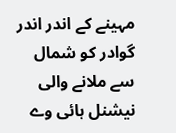مہینے کے اندر اندر گوادر کو شمال سے ملانے والی نیشنل ہائی وے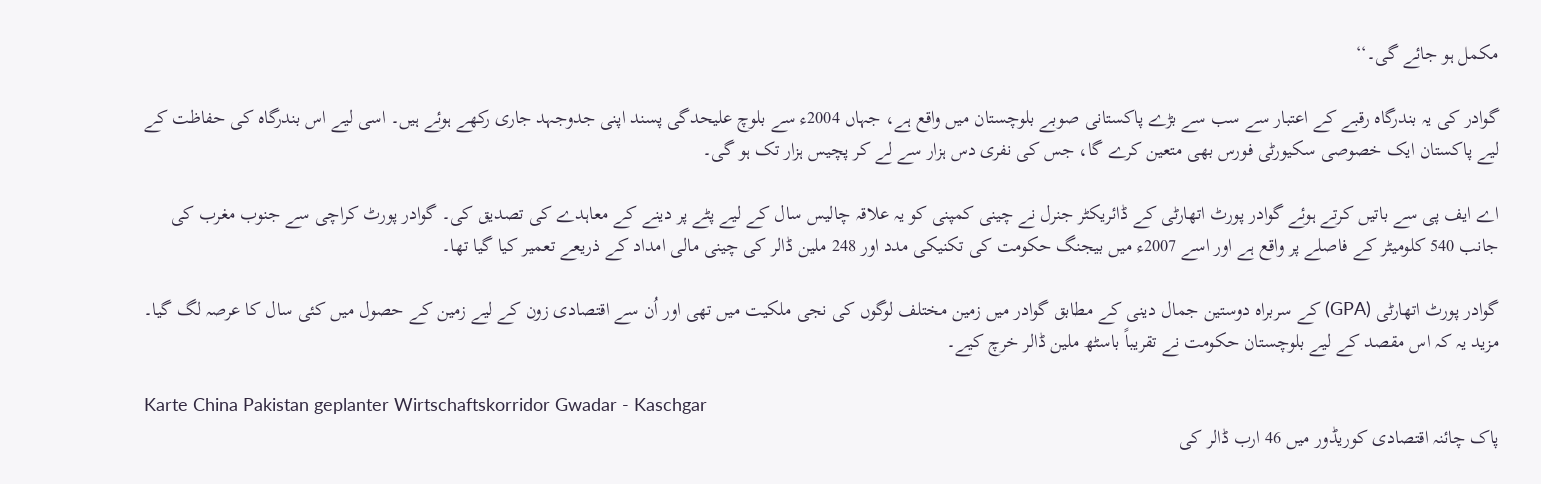مکمل ہو جائے گی۔‘‘

گوادر کی یہ بندرگاہ رقبے کے اعتبار سے سب سے بڑے پاکستانی صوبے بلوچستان میں واقع ہے، جہاں 2004ء سے بلوچ علیحدگی پسند اپنی جدوجہد جاری رکھے ہوئے ہیں۔ اسی لیے اس بندرگاہ کی حفاظت کے لیے پاکستان ایک خصوصی سکیورٹی فورس بھی متعین کرے گا، جس کی نفری دس ہزار سے لے کر پچیس ہزار تک ہو گی۔

اے ایف پی سے باتیں کرتے ہوئے گوادر پورٹ اتھارٹی کے ڈائریکٹر جنرل نے چینی کمپنی کو یہ علاقہ چالیس سال کے لیے پٹے پر دینے کے معاہدے کی تصدیق کی۔ گوادر پورٹ کراچی سے جنوب مغرب کی جانب 540 کلومیٹر کے فاصلے پر واقع ہے اور اسے 2007ء میں بیجنگ حکومت کی تکنیکی مدد اور 248 ملین ڈالر کی چینی مالی امداد کے ذریعے تعمیر کیا گیا تھا۔

گوادر پورٹ اتھارٹی (GPA) کے سربراہ دوستین جمال دینی کے مطابق گوادر میں زمین مختلف لوگوں کی نجی ملکیت میں تھی اور اُن سے اقتصادی زون کے لیے زمین کے حصول میں کئی سال کا عرصہ لگ گیا۔ مزید یہ کہ اس مقصد کے لیے بلوچستان حکومت نے تقریباً باسٹھ ملین ڈالر خرچ کیے۔

Karte China Pakistan geplanter Wirtschaftskorridor Gwadar - Kaschgar
پاک چائنہ اقتصادی کوریڈور میں 46 ارب ڈالر کی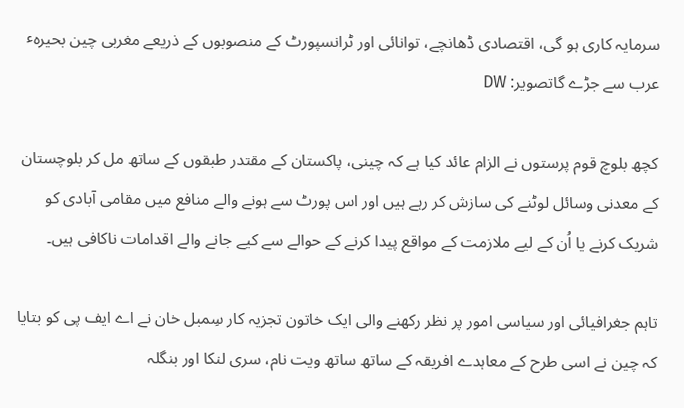سرمایہ کاری ہو گی، اقتصادی ڈھانچے، توانائی اور ٹرانسپورٹ کے منصوبوں کے ذریعے مغربی چین بحیرہٴ عرب سے جڑے گاتصویر: DW

کچھ بلوچ قوم پرستوں نے الزام عائد کیا ہے کہ چینی، پاکستان کے مقتدر طبقوں کے ساتھ مل کر بلوچستان کے معدنی وسائل لوٹنے کی سازش کر رہے ہیں اور اس پورٹ سے ہونے والے منافع میں مقامی آبادی کو شریک کرنے یا اُن کے لیے ملازمت کے مواقع پیدا کرنے کے حوالے سے کیے جانے والے اقدامات ناکافی ہیں۔

تاہم جغرافیائی اور سیاسی امور پر نظر رکھنے والی ایک خاتون تجزیہ کار سِمبل خان نے اے ایف پی کو بتایا کہ چین نے اسی طرح کے معاہدے افریقہ کے ساتھ ساتھ ویت نام، سری لنکا اور بنگلہ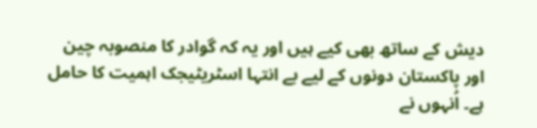دیش کے ساتھ بھی کیے ہیں اور یہ کہ گوادر کا منصوبہ چین اور پاکستان دونوں کے لیے بے انتہا اسٹریٹیجک اہمیت کا حامل ہے۔ اُنہوں نے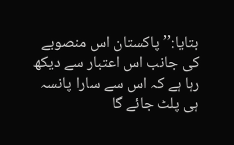بتایا:’’پاکستان اس منصوبے کی جانب اس اعتبار سے دیکھ رہا ہے کہ اس سے سارا پانسہ ہی پلٹ جائے گا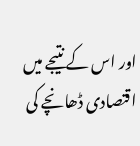اور اس کے نتیجے میں اقتصادی ڈھانچے کی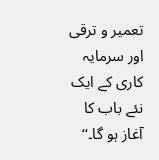تعمیر و ترقی اور سرمایہ کاری کے ایک نئے باب کا آغاز ہو گا۔‘‘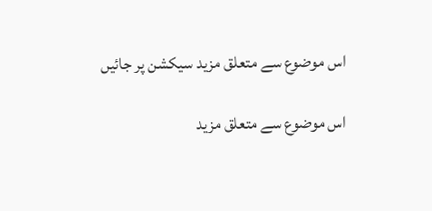اس موضوع سے متعلق مزید سیکشن پر جائیں

اس موضوع سے متعلق مزید